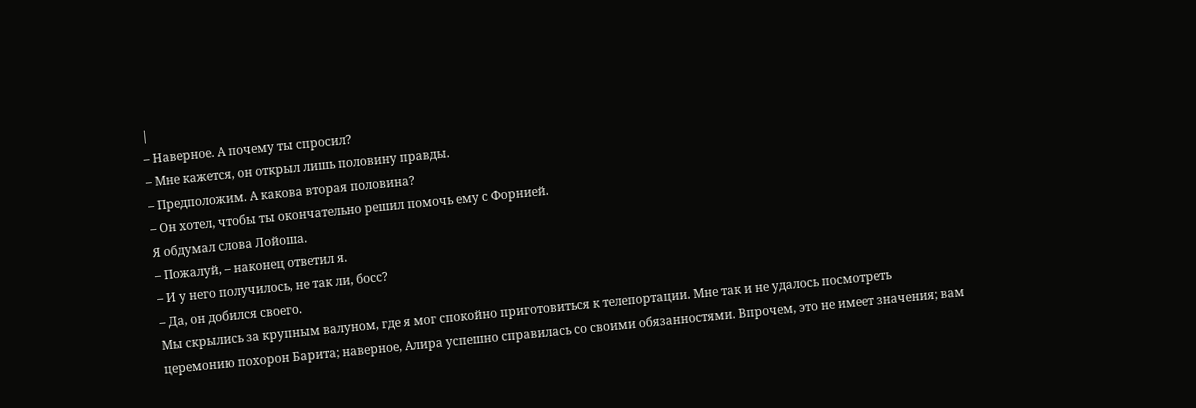|
– Наверное. А почему ты спросил?
– Мне кажется, он открыл лишь половину правды.
– Предположим. А какова вторая половина?
– Он хотел, чтобы ты окончательно решил помочь ему с Форнией.
Я обдумал слова Лойоша.
– Пожалуй, – наконец ответил я.
– И у него получилось, не так ли, босс?
– Да, он добился своего.
Мы скрылись за крупным валуном, где я мог спокойно приготовиться к телепортации. Мне так и не удалось посмотреть церемонию похорон Барита; наверное, Алира успешно справилась со своими обязанностями. Впрочем, это не имеет значения; вам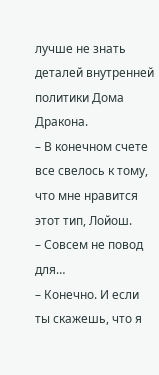лучше не знать деталей внутренней политики Дома Дракона.
– В конечном счете все свелось к тому, что мне нравится этот тип, Лойош.
– Совсем не повод для…
– Конечно. И если ты скажешь, что я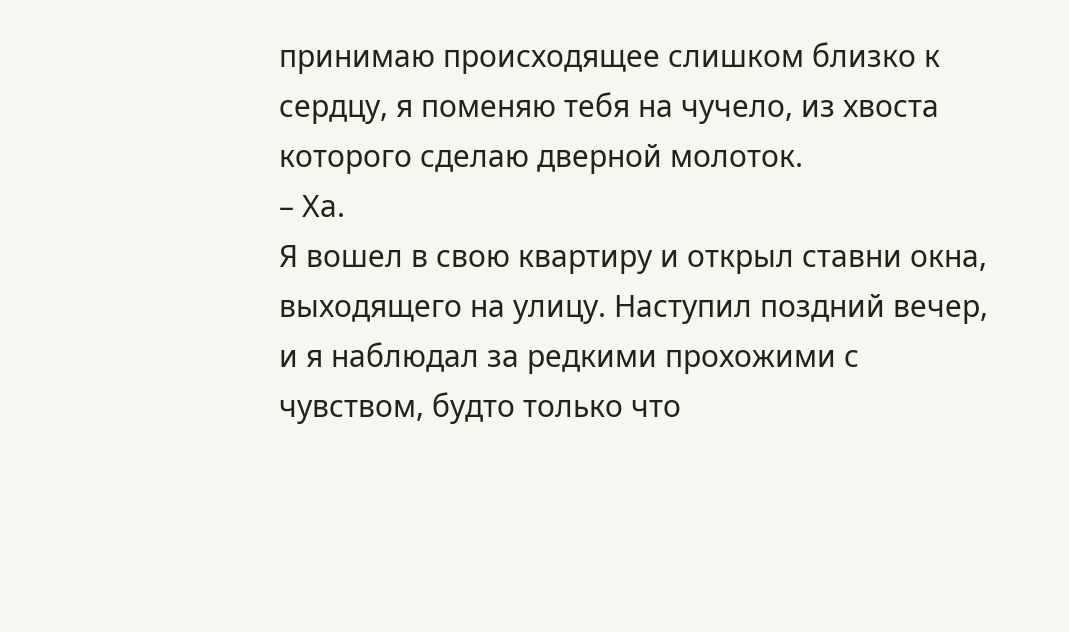принимаю происходящее слишком близко к сердцу, я поменяю тебя на чучело, из хвоста которого сделаю дверной молоток.
– Ха.
Я вошел в свою квартиру и открыл ставни окна, выходящего на улицу. Наступил поздний вечер, и я наблюдал за редкими прохожими с чувством, будто только что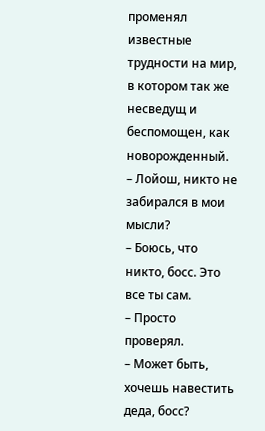променял известные трудности на мир, в котором так же несведущ и беспомощен, как новорожденный.
– Лойош, никто не забирался в мои мысли?
– Боюсь, что никто, босс. Это все ты сам.
– Просто проверял.
– Может быть, хочешь навестить деда, босс?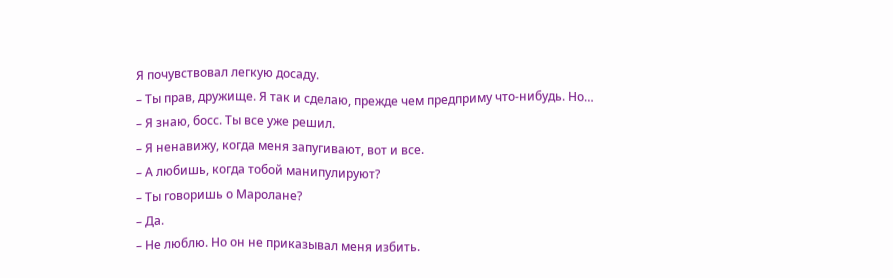Я почувствовал легкую досаду.
– Ты прав, дружище. Я так и сделаю, прежде чем предприму что-нибудь. Но…
– Я знаю, босс. Ты все уже решил.
– Я ненавижу, когда меня запугивают, вот и все.
– А любишь, когда тобой манипулируют?
– Ты говоришь о Маролане?
– Да.
– Не люблю. Но он не приказывал меня избить.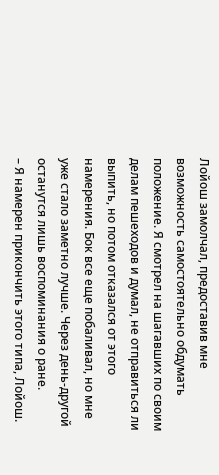Лойош замолчал, предоставив мне возможность самостоятельно обдумать положение. Я смотрел на шагавших по своим делам пешеходов и думал, не отправиться ли выпить, но потом отказался от этого намерения. Бок все еще побаливал, но мне уже стало заметно лучше. Через день-другой останутся лишь воспоминания о ране.
– Я намерен прикончить этого типа, Лойош.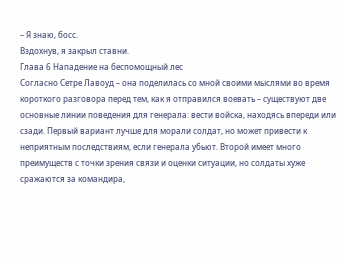– Я знаю, босс.
Вздохнув, я закрыл ставни.
Глава 6 Нападение на беспомощный лес
Согласно Сетре Лавоуд – она поделилась со мной своими мыслями во время короткого разговора перед тем, как я отправился воевать – существуют две основные линии поведения для генерала: вести войска, находясь впереди или сзади. Первый вариант лучше для морали солдат, но может привести к неприятным последствиям, если генерала убьют. Второй имеет много преимуществ с точки зрения связи и оценки ситуации, но солдаты хуже сражаются за командира,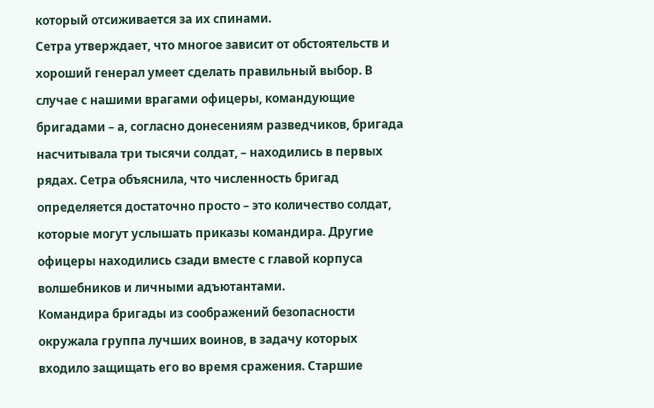который отсиживается за их спинами.
Сетра утверждает, что многое зависит от обстоятельств и хороший генерал умеет сделать правильный выбор. В случае с нашими врагами офицеры, командующие бригадами – а, согласно донесениям разведчиков, бригада насчитывала три тысячи солдат, – находились в первых рядах. Сетра объяснила, что численность бригад определяется достаточно просто – это количество солдат, которые могут услышать приказы командира. Другие офицеры находились сзади вместе с главой корпуса волшебников и личными адъютантами.
Командира бригады из соображений безопасности окружала группа лучших воинов, в задачу которых входило защищать его во время сражения. Старшие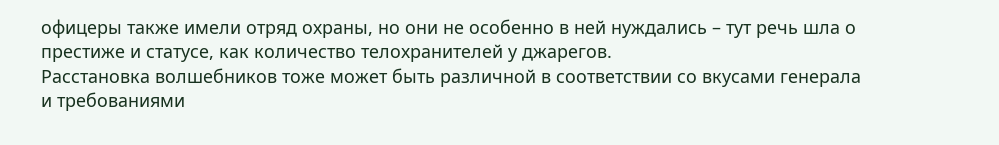офицеры также имели отряд охраны, но они не особенно в ней нуждались – тут речь шла о престиже и статусе, как количество телохранителей у джарегов.
Расстановка волшебников тоже может быть различной в соответствии со вкусами генерала и требованиями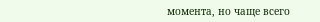момента, но чаще всего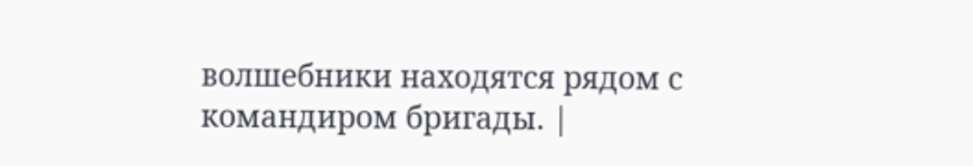волшебники находятся рядом с командиром бригады. |